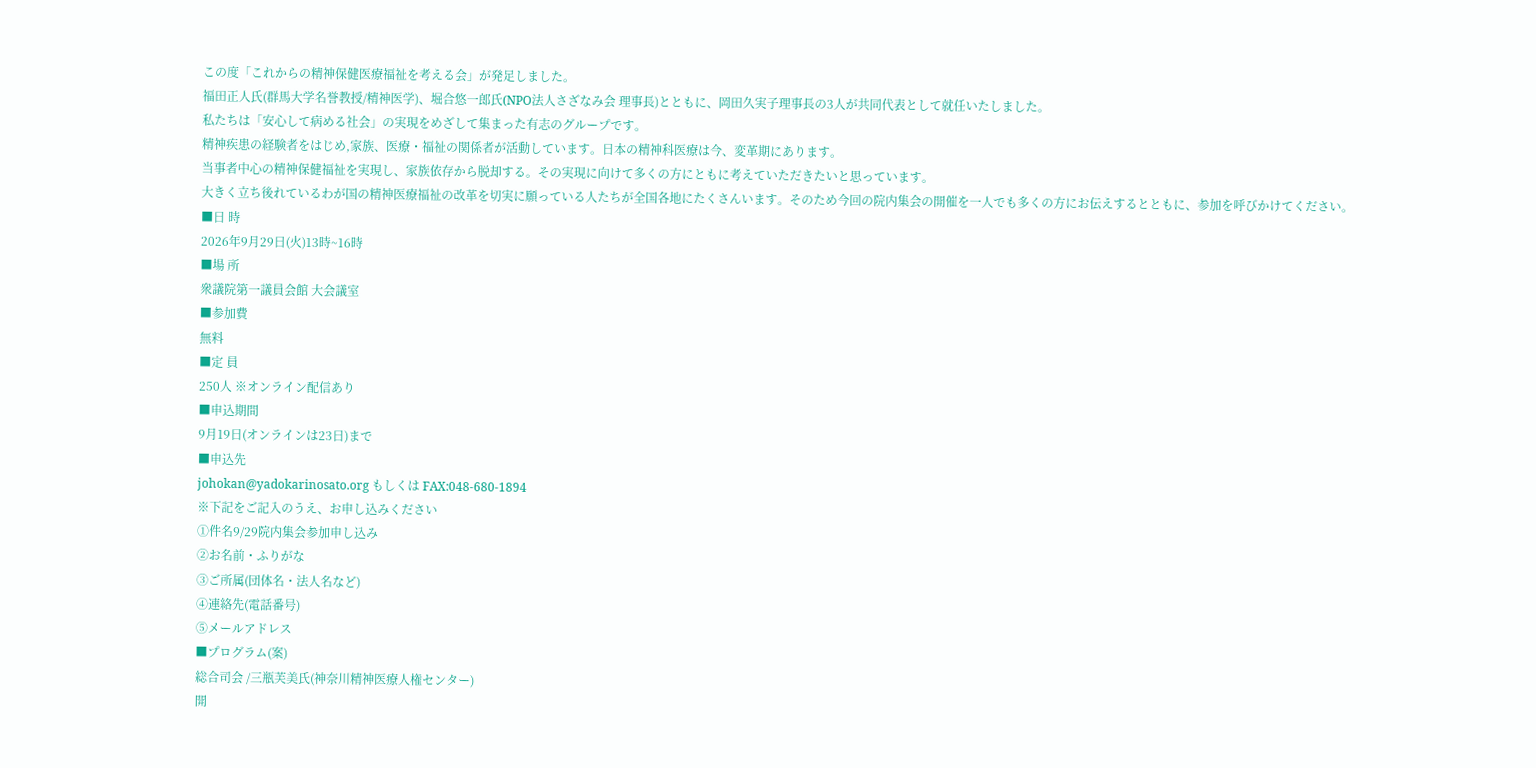この度「これからの精神保健医療福祉を考える会」が発足しました。
福田正人氏(群馬大学名誉教授/精神医学)、堀合悠一郎氏(NPO法人さざなみ会 理事⾧)とともに、岡田久実子理事長の3人が共同代表として就任いたしました。
私たちは「安心して病める社会」の実現をめざして集まった有志のグループです。
精神疾患の経験者をはじめ,家族、医療・福祉の関係者が活動しています。日本の精神科医療は今、変革期にあります。
当事者中心の精神保健福祉を実現し、家族依存から脱却する。その実現に向けて多くの方にともに考えていただきたいと思っています。
大きく立ち後れているわが国の精神医療福祉の改革を切実に願っている人たちが全国各地にたくさんいます。そのため今回の院内集会の開催を一人でも多くの方にお伝えするとともに、参加を呼びかけてください。
■日 時
2026年9月29日(火)13時~16時
■場 所
衆議院第一議員会館 大会議室
■参加費
無料
■定 員
250人 ※オンライン配信あり
■申込期間
9月19日(オンラインは23日)まで
■申込先
johokan@yadokarinosato.org もしくは FAX:048-680-1894
※下記をご記入のうえ、お申し込みください
①件名9/29院内集会参加申し込み
②お名前・ふりがな
③ご所属(団体名・法人名など)
④連絡先(電話番号)
⑤メールアドレス
■プログラム(案)
総合司会 /三瓶芙美氏(神奈川精神医療人権センター)
開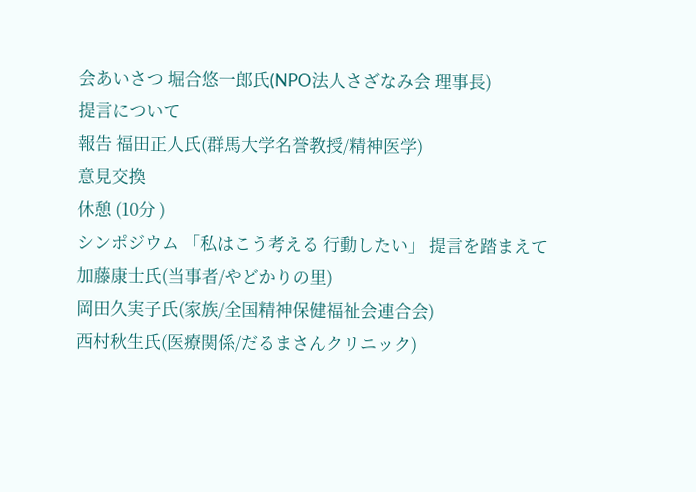会あいさつ 堀合悠一郎氏(NPO法人さざなみ会 理事⾧)
提言について
報告 福田正人氏(群馬大学名誉教授/精神医学)
意見交換
休憩 (10分 )
シンポジウム 「私はこう考える 行動したい」 提言を踏まえて
加藤康士氏(当事者/やどかりの里)
岡田久実子氏(家族/全国精神保健福祉会連合会)
西村秋生氏(医療関係/だるまさんクリニック)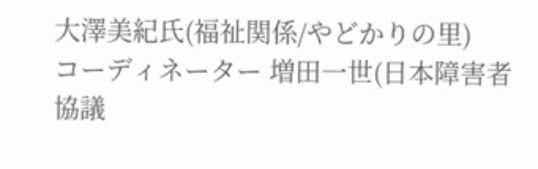大澤美紀氏(福祉関係/やどかりの里)
コーディネーター 増田一世(日本障害者協議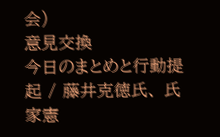会)
意見交換
今日のまとめと行動提起 / 藤井克徳氏、 氏家憲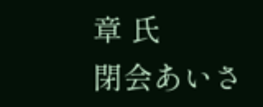章 氏
閉会あいさ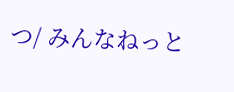つ/ みんなねっと